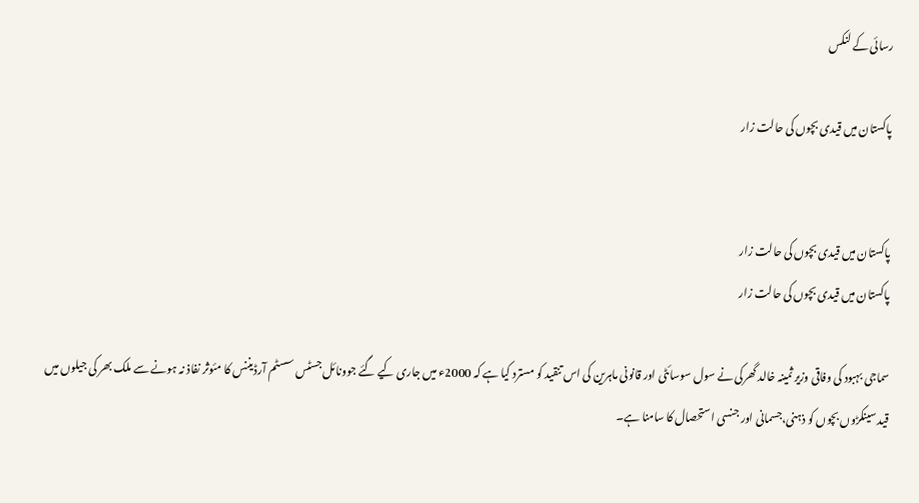رسائی کے لنکس

پاکستان میں قیدی بچوں کی حالت زار


پاکستان میں قیدی بچوں کی حالت زار
پاکستان میں قیدی بچوں کی حالت زار

سماجی بہبود کی وفاقی وزیر ثمینہ خالد گھرکی نے سول سوسائٹی اور قانونی ماہرین کی اس تنقید کو مسترد کیا ہے کہ 2000ء میں جاری کیے گئے جوونائل جسٹس سسٹم آرڈیننس کا مئوثر نفاذ نہ ہونے سے ملک بھر کی جیلوں میں قید سینکڑوں بچوں کو ذہنی،جسمانی اور جنسی استحصال کا سامنا ہے۔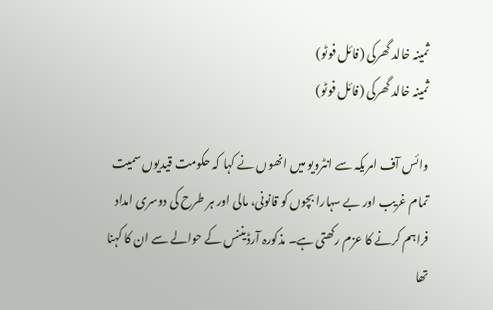ثمینہ خالد گھرکی (فائل فوٹو)
ثمینہ خالد گھرکی (فائل فوٹو)

وائس آف امریکہ سے انٹرویو میں انھوں نے کہا کہ حکومت قیدیوں سمیت تمام غریب اور بے سہارا بچوں کو قانونی، مالی اور ہر طرح کی دوسری امداد فراہم کرنے کا عزم رکھتی ہے۔ مذکورہ آرڈیننس کے حوالے سے ان کا کہنا تھا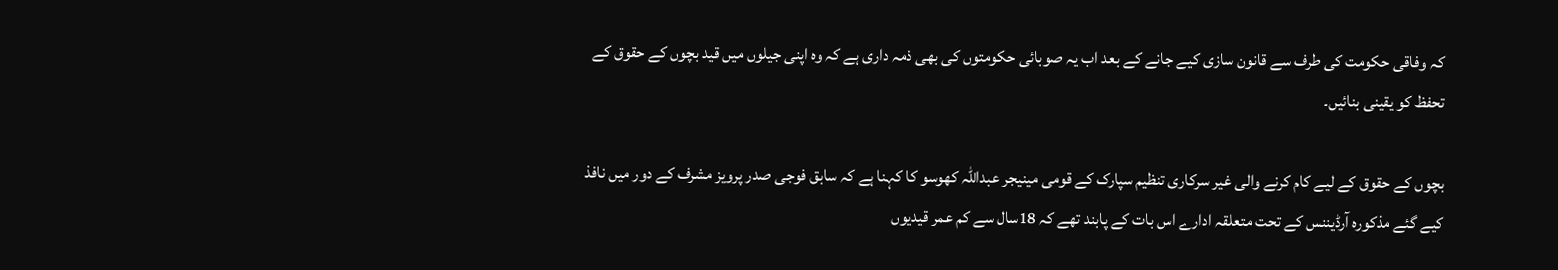کہ وفاقی حکومت کی طرف سے قانون سازی کیے جانے کے بعد اب یہ صوبائی حکومتوں کی بھی ذمہ داری ہے کہ وہ اپنی جیلوں میں قید بچوں کے حقوق کے تحفظ کو یقینی بنائیں۔

بچوں کے حقوق کے لیے کام کرنے والی غیر سرکاری تنظیم سپارک کے قومی مینیجر عبداللہ کھوسو کا کہنا ہے کہ سابق فوجی صدر پرویز مشرف کے دور میں نافذ کیے گئے مذکورہ آرڈیننس کے تحت متعلقہ ادارے اس بات کے پابند تھے کہ 18سال سے کم عمر قیدیوں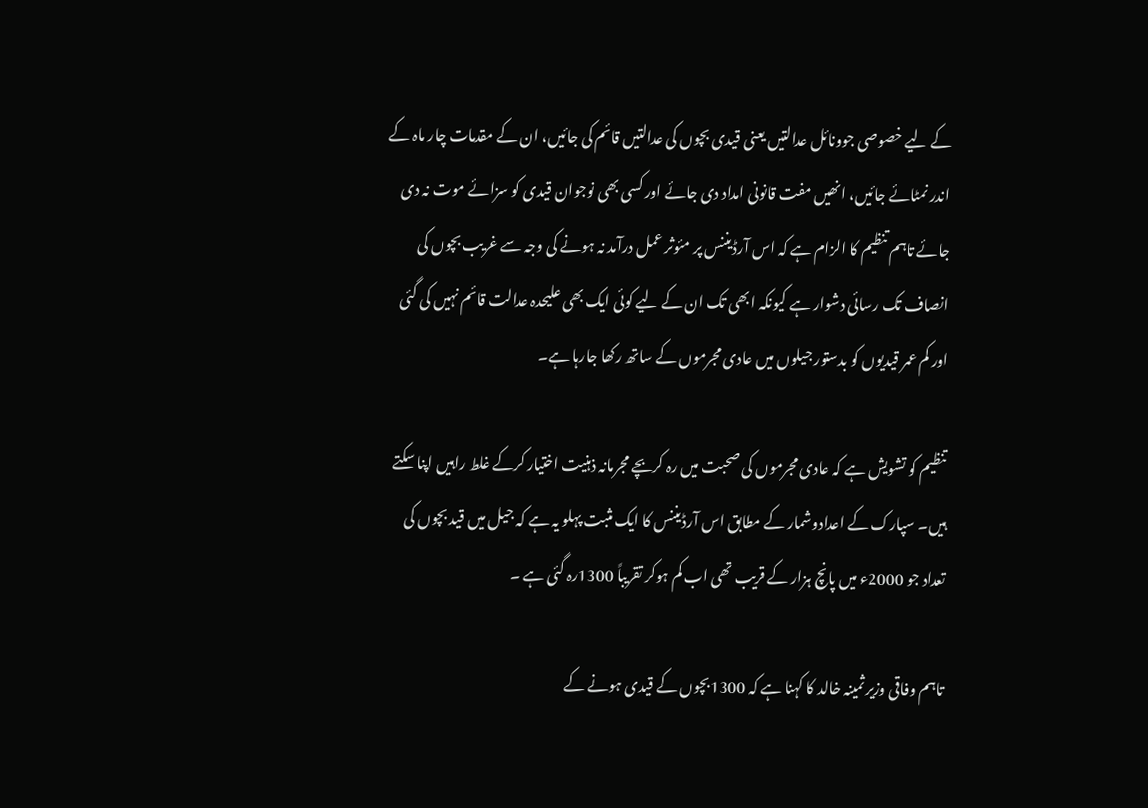کے لیے خصوصی جوونائل عدالتیں یعنی قیدی بچوں کی عدالتیں قائم کی جائیں، ان کے مقدمات چار ماہ کے اندر نمٹائے جائیں، انھیں مفت قانونی امداد دی جائے اور کسی بھی نوجوان قیدی کو سزائے موت نہ دی جائے تاہم تنظیم کا الزام ہے کہ اس آرڈیننس پر مئوثر عمل درآمد نہ ہونے کی وجہ سے غریب بچوں کی انصاف تک رسائی دشوار ہے کیونکہ ابھی تک ان کے لیے کوئی ایک بھی علیحدہ عدالت قائم نہیں کی گئی اور کم عمر قیدیوں کو بدستور جیلوں میں عادی مجرموں کے ساتھ رکھا جارہا ہے۔

تنظیم کو تشویش ہے کہ عادی مجرموں کی صحبت میں رہ کربچے مجرمانہ ذہنیت اختیار کرکے غلط راہیں اپنا سکتے ہیں۔ سپارک کے اعدادوشمار کے مطابق اس آرڈیننس کا ایک مثبت پہلو یہ ہے کہ جیل میں قید بچوں کی تعداد جو 2000ء میں پانچ ہزار کے قریب تھی اب کم ہوکر تقریباً 1300رہ گئی ہے ۔

تاہم وفاقی وزیر ثمینہ خالد کا کہنا ہے کہ 1300بچوں کے قیدی ہونے کے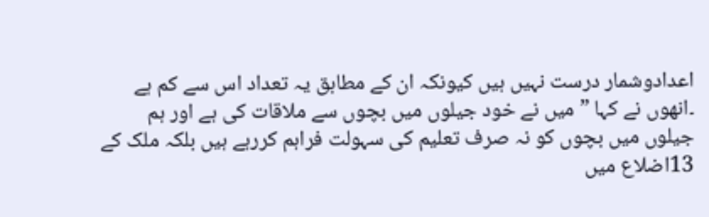اعدادوشمار درست نہیں ہیں کیونکہ ان کے مطابق یہ تعداد اس سے کم ہے ۔انھوں نے کہا ”میں نے خود جیلوں میں بچوں سے ملاقات کی ہے اور ہم جیلوں میں بچوں کو نہ صرف تعلیم کی سہولت فراہم کررہے ہیں بلکہ ملک کے 13اضلاع میں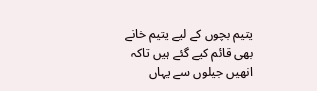یتیم بچوں کے لیے یتیم خانے بھی قائم کیے گئے ہیں تاکہ انھیں جیلوں سے یہاں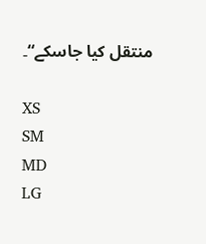منتقل کیا جاسکے“۔

XS
SM
MD
LG